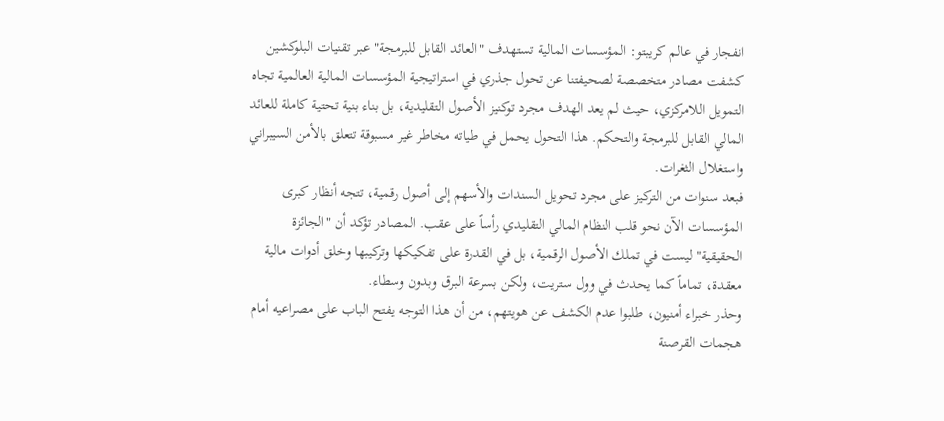انفجار في عالم كريبتو: المؤسسات المالية تستهدف "العائد القابل للبرمجة" عبر تقنيات البلوكشين
كشفت مصادر متخصصة لصحيفتنا عن تحول جذري في استراتيجية المؤسسات المالية العالمية تجاه التمويل اللامركزي، حيث لم يعد الهدف مجرد توكنيز الأصول التقليدية، بل بناء بنية تحتية كاملة للعائد المالي القابل للبرمجة والتحكم. هذا التحول يحمل في طياته مخاطر غير مسبوقة تتعلق بالأمن السيبراني واستغلال الثغرات.
فبعد سنوات من التركيز على مجرد تحويل السندات والأسهم إلى أصول رقمية، تتجه أنظار كبرى المؤسسات الآن نحو قلب النظام المالي التقليدي رأساً على عقب. المصادر تؤكد أن "الجائزة الحقيقية" ليست في تملك الأصول الرقمية، بل في القدرة على تفكيكها وتركيبها وخلق أدوات مالية معقدة، تماماً كما يحدث في وول ستريت، ولكن بسرعة البرق وبدون وسطاء.
وحذر خبراء أمنيون، طلبوا عدم الكشف عن هويتهم، من أن هذا التوجه يفتح الباب على مصراعيه أمام هجمات القرصنة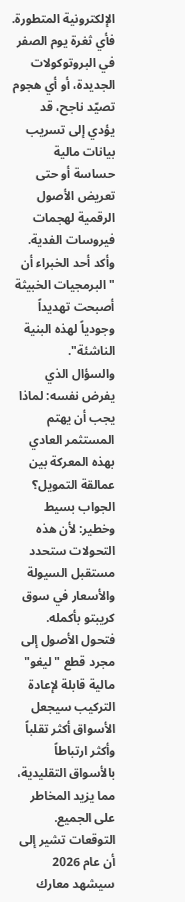الإلكترونية المتطورة. فأي ثغرة يوم الصفر في البروتوكولات الجديدة، أو أي هجوم تصيّد ناجح، قد يؤدي إلى تسريب بيانات مالية حساسة أو حتى تعريض الأصول الرقمية لهجمات فيروسات الفدية. وأكد أحد الخبراء أن "البرمجيات الخبيثة أصبحت تهديداً وجودياً لهذه البنية الناشئة".
والسؤال الذي يفرض نفسه: لماذا يجب أن يهتم المستثمر العادي بهذه المعركة بين عمالقة التمويل؟ الجواب بسيط وخطير: لأن هذه التحولات ستحدد مستقبل السيولة والأسعار في سوق كريبتو بأكمله. فتحول الأصول إلى مجرد قطع "ليغو" مالية قابلة لإعادة التركيب سيجعل الأسواق أكثر تقلباً وأكثر ارتباطاً بالأسواق التقليدية، مما يزيد المخاطر على الجميع.
التوقعات تشير إلى أن عام 2026 سيشهد معارك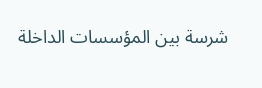شرسة بين المؤسسات الداخلة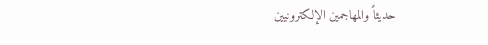حديثاً والمهاجمين الإلكترونيين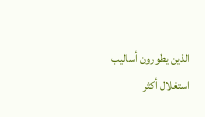الذين يطورون أساليب استغلال أكثر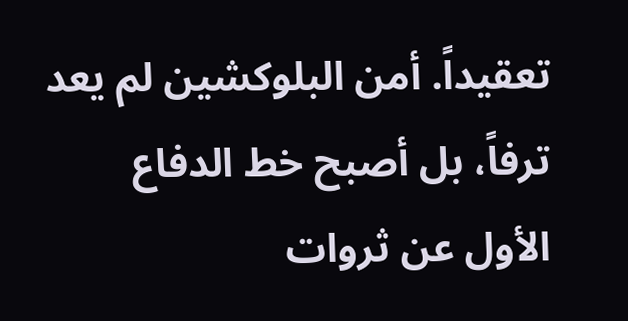تعقيداً. أمن البلوكشين لم يعد ترفاً، بل أصبح خط الدفاع الأول عن ثروات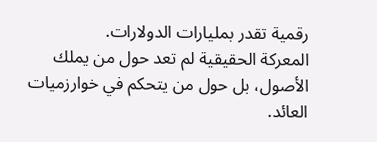رقمية تقدر بمليارات الدولارات.
المعركة الحقيقية لم تعد حول من يملك الأصول، بل حول من يتحكم في خوارزميات العائد.